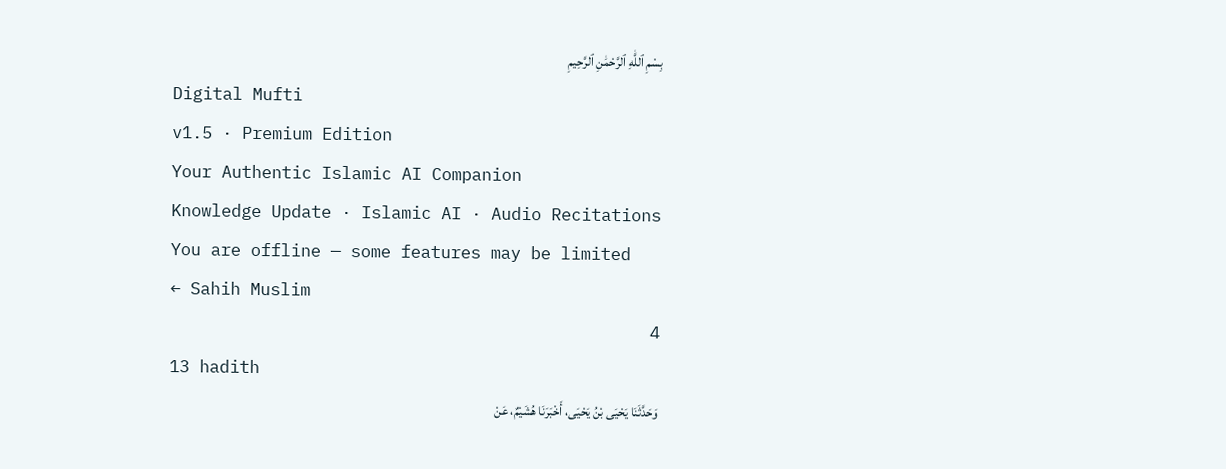بِسْمِ ٱللَّٰهِ ٱلرَّحْمَٰنِ ٱلرَّحِيمِ
Digital Mufti
v1.5 · Premium Edition
Your Authentic Islamic AI Companion
Knowledge Update · Islamic AI · Audio Recitations
You are offline — some features may be limited
← Sahih Muslim
4
13 hadith
وَحَدَّثَنَا يَحْيَى بْنُ يَحْيَى، أَخْبَرَنَا هُشَيْمٌ، عَنْ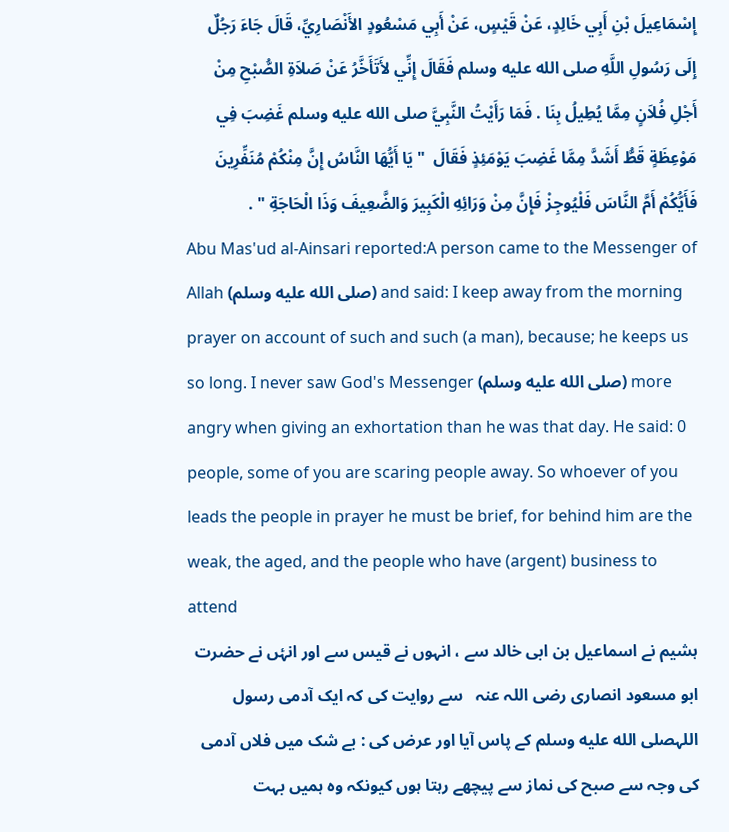إِسْمَاعِيلَ بْنِ أَبِي خَالِدٍ، عَنْ قَيْسٍ، عَنْ أَبِي مَسْعُودٍ الأَنْصَارِيِّ، قَالَ جَاءَ رَجُلٌ إِلَى رَسُولِ اللَّهِ صلى الله عليه وسلم فَقَالَ إِنِّي لأَتَأَخَّرُ عَنْ صَلاَةِ الصُّبْحِ مِنْ أَجْلِ فُلاَنٍ مِمَّا يُطِيلُ بِنَا . فَمَا رَأَيْتُ النَّبِيَّ صلى الله عليه وسلم غَضِبَ فِي مَوْعِظَةٍ قَطُّ أَشَدَّ مِمَّا غَضِبَ يَوْمَئِذٍ فَقَالَ  " يَا أَيُّهَا النَّاسُ إِنَّ مِنْكُمْ مُنَفِّرِينَ فَأَيُّكُمْ أَمَّ النَّاسَ فَلْيُوجِزْ فَإِنَّ مِنْ وَرَائِهِ الْكَبِيرَ وَالضَّعِيفَ وَذَا الْحَاجَةِ " .
Abu Mas'ud al-Ainsari reported:A person came to the Messenger of Allah (صلى الله عليه وسلم) and said: I keep away from the morning prayer on account of such and such (a man), because; he keeps us so long. I never saw God's Messenger (صلى الله عليه وسلم) more angry when giving an exhortation than he was that day. He said: 0 people, some of you are scaring people away. So whoever of you leads the people in prayer he must be brief, for behind him are the weak, the aged, and the people who have (argent) business to attend
ہشیم نے اسماعیل بن ابی خالد سے ، انہوں نے قیس سے اور انۂں نے حضرت ابو مسعود انصاری ‌رضی ‌اللہ ‌عنہ ‌ ‌ سے روایت کی کہ ایک آدمی رسول اللہصلى الله عليه وسلم کے پاس آیا اور عرض کی : بے شک میں فلاں آدمی کی وجہ سے صبح کی نماز سے پیچھے رہتا ہوں کیونکہ وہ ہمیں بہت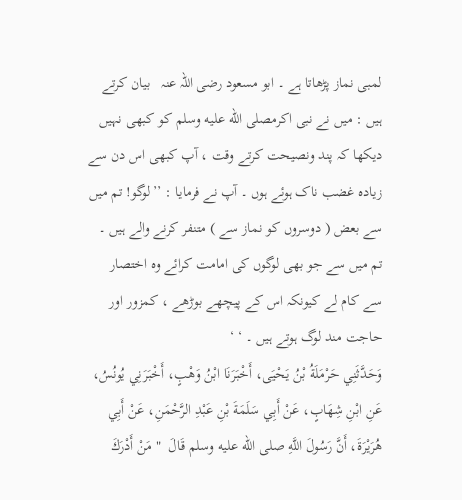لمبی نماز پڑھاتا ہے ۔ ابو مسعود ‌رضی ‌اللہ ‌عنہ ‌ ‌ بیان کرتے ہیں : میں نے نبی اکرمصلى الله عليه وسلم کو کبھی نہیں دیکھا کہ پند ونصیحت کرتے وقت ، آپ کبھی اس دن سے زیادہ غضب ناک ہوئے ہوں ۔ آپ نے فرمایا : ’’لوگو! تم میں سے بعض ( دوسروں کو نماز سے ) متنفر کرنے والے ہیں ۔ تم میں سے جو بھی لوگوں کی امامت کرائے وہ اختصار سے کام لے کیونکہ اس کے پیچھے بوڑھے ، کمزور اور حاجت مند لوگ ہوتے ہیں ۔ ‘ ‘
وَحَدَّثَنِي حَرْمَلَةُ بْنُ يَحْيَى، أَخْبَرَنَا ابْنُ وَهْبٍ، أَخْبَرَنِي يُونُسُ، عَنِ ابْنِ شِهَابٍ، عَنْ أَبِي سَلَمَةَ بْنِ عَبْدِ الرَّحْمَنِ، عَنْ أَبِي هُرَيْرَةَ، أَنَّ رَسُولَ اللَّهِ صلى الله عليه وسلم قَالَ  " مَنْ أَدْرَكَ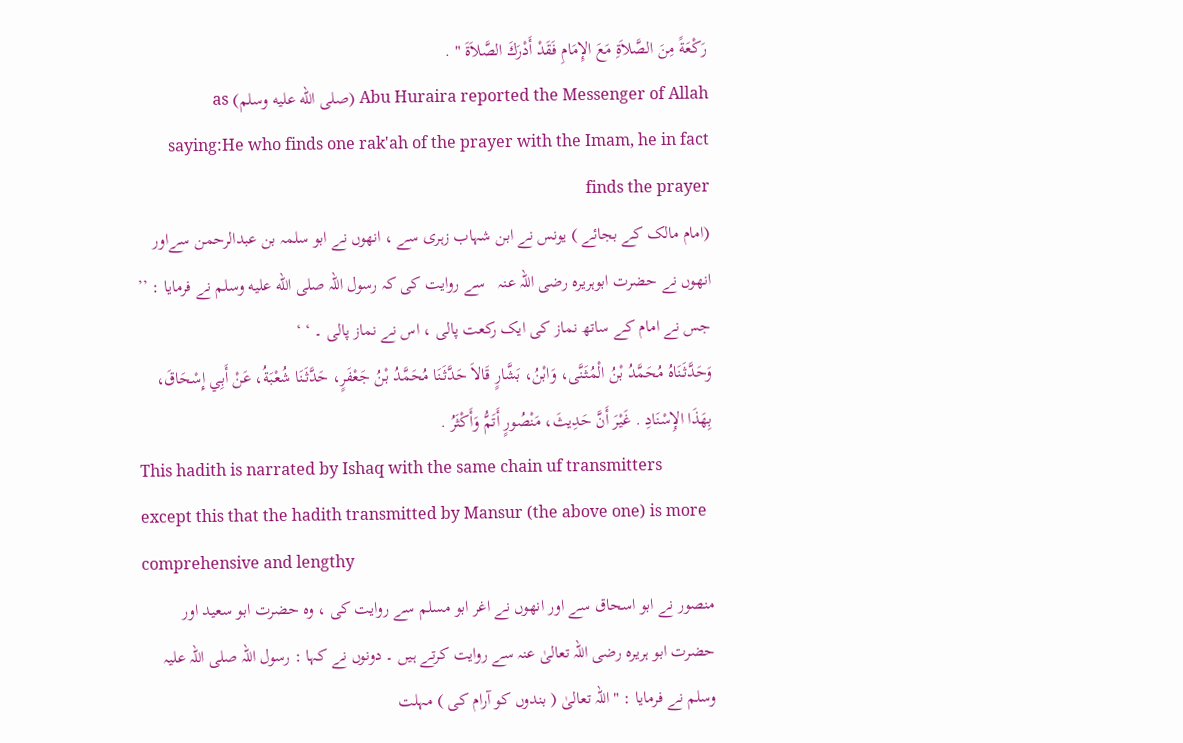رَكْعَةً مِنَ الصَّلاَةِ مَعَ الإِمَامِ فَقَدْ أَدْرَكَ الصَّلاَةَ " .
Abu Huraira reported the Messenger of Allah (صلى الله عليه وسلم) as saying:He who finds one rak'ah of the prayer with the Imam, he in fact finds the prayer
(امام مالک کے بجائے ) یونس نے ابن شہاب زہری سے ، انھوں نے ابو سلمہ بن عبدالرحمن سےاور انھوں نے حضرت ابوہریرہ ‌رضی ‌اللہ ‌عنہ ‌ ‌ سے روایت کی کہ رسول اللہ صلى الله عليه وسلم نے فرمایا : ’’ جس نے امام کے ساتھ نماز کی ایک رکعت پالی ، اس نے نماز پالی ۔ ‘ ‘
وَحَدَّثَنَاهُ مُحَمَّدُ بْنُ الْمُثَنَّى، وَابْنُ، بَشَّارٍ قَالاَ حَدَّثَنَا مُحَمَّدُ بْنُ جَعْفَرٍ، حَدَّثَنَا شُعْبَةُ، عَنْ أَبِي إِسْحَاقَ، بِهَذَا الإِسْنَادِ . غَيْرَ أَنَّ حَدِيثَ، مَنْصُورٍ أَتَمُّ وَأَكْثَرُ .
This hadith is narrated by Ishaq with the same chain uf transmitters except this that the hadith transmitted by Mansur (the above one) is more comprehensive and lengthy
منصور نے ابو اسحاق سے اور انھوں نے اغر ابو مسلم سے روایت کی ، وہ حضرت ابو سعید اور حضرت ابو ہریرہ رضی اللہ تعالیٰ عنہ سے روایت کرتے ہیں ۔ دونوں نے کہا : رسول اللہ صلی اللہ علیہ وسلم نے فرمایا : " اللہ تعالیٰ ( بندوں کو آرام کی ) مہلت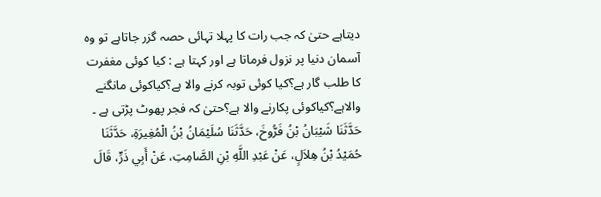دیتاہے حتیٰ کہ جب رات کا پہلا تہائی حصہ گزر جاتاہے تو وہ آسمان دنیا پر نزول فرماتا ہے اور کہتا ہے : کیا کوئی مغفرت کا طلب گار ہے؟کیا کوئی توبہ کرنے والا ہے؟کیاکوئی مانگنے والاہے؟کیاکوئی پکارنے والا ہے؟حتیٰ کہ فجر پھوٹ پڑتی ہے ۔
حَدَّثَنَا شَيْبَانُ بْنُ فَرُّوخَ، حَدَّثَنَا سُلَيْمَانُ بْنُ الْمُغِيرَةِ، حَدَّثَنَا حُمَيْدُ بْنُ هِلاَلٍ، عَنْ عَبْدِ اللَّهِ بْنِ الصَّامِتِ، عَنْ أَبِي ذَرٍّ، قَالَ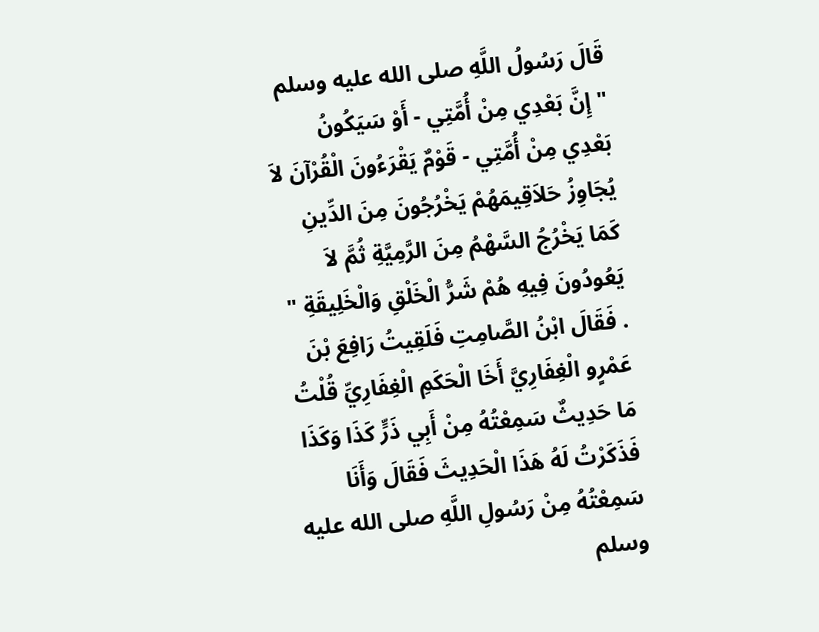قَالَ رَسُولُ اللَّهِ صلى الله عليه وسلم  " إِنَّ بَعْدِي مِنْ أُمَّتِي - أَوْ سَيَكُونُ بَعْدِي مِنْ أُمَّتِي - قَوْمٌ يَقْرَءُونَ الْقُرْآنَ لاَ يُجَاوِزُ حَلاَقِيمَهُمْ يَخْرُجُونَ مِنَ الدِّينِ كَمَا يَخْرُجُ السَّهْمُ مِنَ الرَّمِيَّةِ ثُمَّ لاَ يَعُودُونَ فِيهِ هُمْ شَرُّ الْخَلْقِ وَالْخَلِيقَةِ " . فَقَالَ ابْنُ الصَّامِتِ فَلَقِيتُ رَافِعَ بْنَ عَمْرٍو الْغِفَارِيَّ أَخَا الْحَكَمِ الْغِفَارِيِّ قُلْتُ مَا حَدِيثٌ سَمِعْتُهُ مِنْ أَبِي ذَرٍّ كَذَا وَكَذَا فَذَكَرْتُ لَهُ هَذَا الْحَدِيثَ فَقَالَ وَأَنَا سَمِعْتُهُ مِنْ رَسُولِ اللَّهِ صلى الله عليه وسلم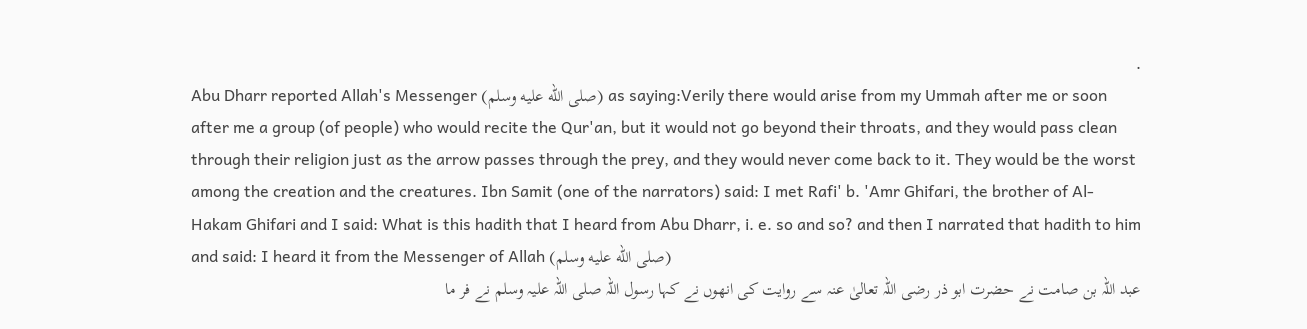.
Abu Dharr reported Allah's Messenger (صلى الله عليه وسلم) as saying:Verily there would arise from my Ummah after me or soon after me a group (of people) who would recite the Qur'an, but it would not go beyond their throats, and they would pass clean through their religion just as the arrow passes through the prey, and they would never come back to it. They would be the worst among the creation and the creatures. Ibn Samit (one of the narrators) said: I met Rafi' b. 'Amr Ghifari, the brother of Al-Hakam Ghifari and I said: What is this hadith that I heard from Abu Dharr, i. e. so and so? and then I narrated that hadith to him and said: I heard it from the Messenger of Allah (صلى الله عليه وسلم)
عبد اللہ بن صامت نے حضرت ابو ذر رضی اللہ تعالیٰ عنہ سے روایت کی انھوں نے کہا رسول اللہ صلی اللہ علیہ وسلم نے فر ما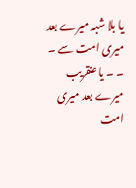یا بلا شبہ میرے بعد میری امت سے ۔ ۔ ۔ یا عنقریب میرے بعد میری امت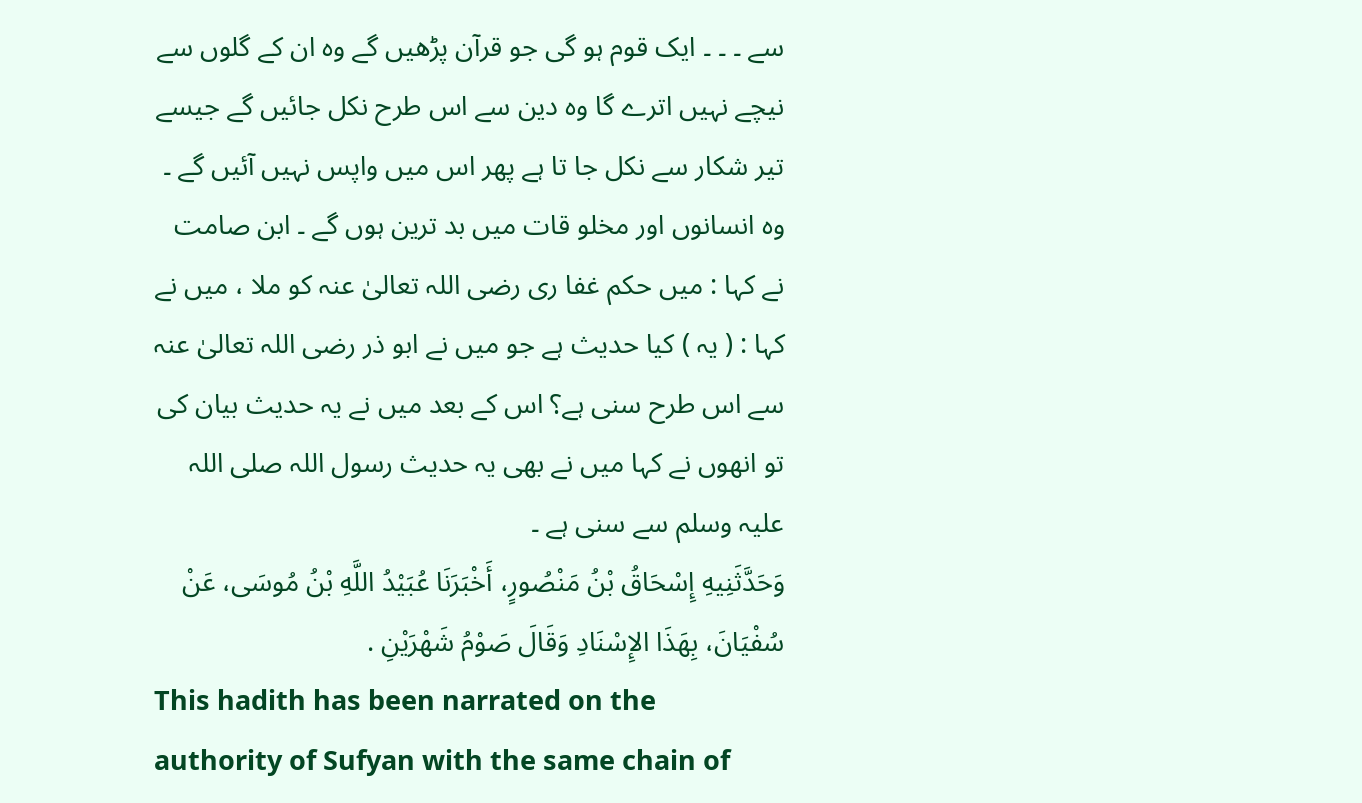سے ۔ ۔ ۔ ایک قوم ہو گی جو قرآن پڑھیں گے وہ ان کے گلوں سے نیچے نہیں اترے گا وہ دین سے اس طرح نکل جائیں گے جیسے تیر شکار سے نکل جا تا ہے پھر اس میں واپس نہیں آئیں گے ۔ وہ انسانوں اور مخلو قات میں بد ترین ہوں گے ۔ ابن صامت نے کہا : میں حکم غفا ری رضی اللہ تعالیٰ عنہ کو ملا ، میں نے کہا : ( یہ ) کیا حدیث ہے جو میں نے ابو ذر رضی اللہ تعالیٰ عنہ سے اس طرح سنی ہے؟ اس کے بعد میں نے یہ حدیث بیان کی تو انھوں نے کہا میں نے بھی یہ حدیث رسول اللہ صلی اللہ علیہ وسلم سے سنی ہے ۔
وَحَدَّثَنِيهِ إِسْحَاقُ بْنُ مَنْصُورٍ، أَخْبَرَنَا عُبَيْدُ اللَّهِ بْنُ مُوسَى، عَنْ سُفْيَانَ، بِهَذَا الإِسْنَادِ وَقَالَ صَوْمُ شَهْرَيْنِ .
This hadith has been narrated on the authority of Sufyan with the same chain of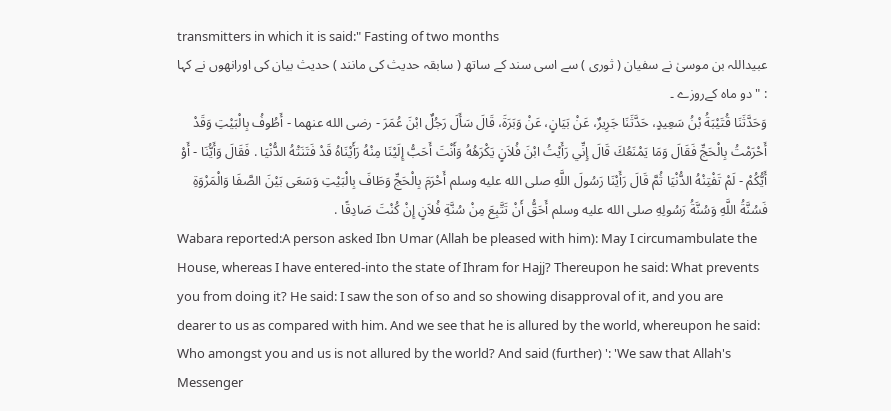transmitters in which it is said:" Fasting of two months
عبیداللہ بن موسیٰ نے سفیان ( ثوری ) سے اسی سند کے ساتھ ( سابقہ حدیث کی مانند ) حدیث بیان کی اورانھوں نے کہا : " دو ماہ کےروزے ۔
وَحَدَّثَنَا قُتَيْبَةُ بْنُ سَعِيدٍ، حَدَّثَنَا جَرِيرٌ، عَنْ بَيَانٍ، عَنْ وَبَرَةَ، قَالَ سَأَلَ رَجُلٌ ابْنَ عُمَرَ - رضى الله عنهما - أَطُوفُ بِالْبَيْتِ وَقَدْ أَحْرَمْتُ بِالْحَجِّ فَقَالَ وَمَا يَمْنَعُكَ قَالَ إِنِّي رَأَيْتُ ابْنَ فُلاَنٍ يَكْرَهُهُ وَأَنْتَ أَحَبُّ إِلَيْنَا مِنْهُ رَأَيْنَاهُ قَدْ فَتَنَتْهُ الدُّنْيَا . فَقَالَ وَأَيُّنَا - أَوْ أَيُّكُمْ - لَمْ تَفْتِنْهُ الدُّنْيَا ثُمَّ قَالَ رَأَيْنَا رَسُولَ اللَّهِ صلى الله عليه وسلم أَحْرَمَ بِالْحَجِّ وَطَافَ بِالْبَيْتِ وَسَعَى بَيْنَ الصَّفَا وَالْمَرْوَةِ فَسُنَّةُ اللَّهِ وَسُنَّةُ رَسُولِهِ صلى الله عليه وسلم أَحَقُّ أَنْ تَتَّبِعَ مِنْ سُنَّةِ فُلاَنٍ إِنْ كُنْتَ صَادِقًا .
Wabara reported:A person asked Ibn Umar (Allah be pleased with him): May I circumambulate the House, whereas I have entered-into the state of Ihram for Hajj? Thereupon he said: What prevents you from doing it? He said: I saw the son of so and so showing disapproval of it, and you are dearer to us as compared with him. And we see that he is allured by the world, whereupon he said: Who amongst you and us is not allured by the world? And said (further) ': 'We saw that Allah's Messenger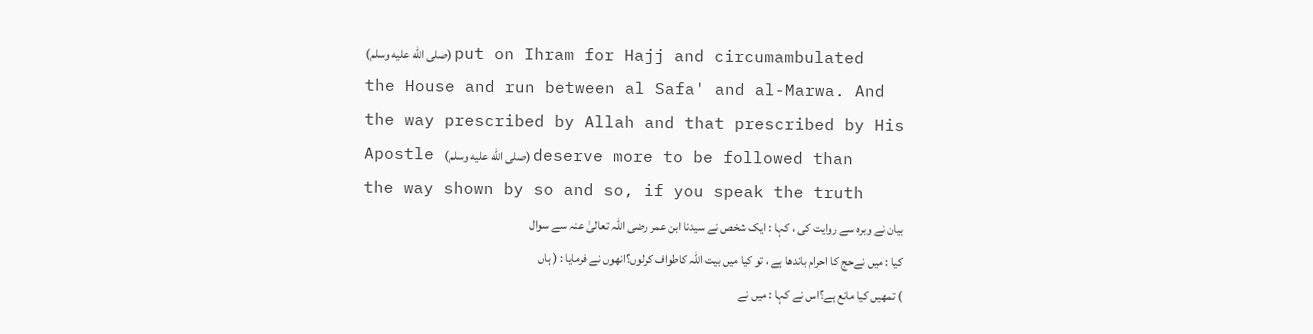(صلى الله عليه وسلم) put on Ihram for Hajj and circumambulated the House and run between al Safa' and al-Marwa. And the way prescribed by Allah and that prescribed by His Apostle (صلى الله عليه وسلم) deserve more to be followed than the way shown by so and so, if you speak the truth
بیان نے وبرہ سے روایت کی ، کہا : ایک شخص نے سیدنا ابن عمر رضی اللہ تعالیٰ عنہ سے سوال کیا : میں نےحج کا احرام باندھا ہے ، تو کیا میں بیت اللہ کاطواف کرلوں؟انھوں نے فرمایا : ( ہاں ) تمھیں کیا مانع ہے؟اس نے کہا : میں نے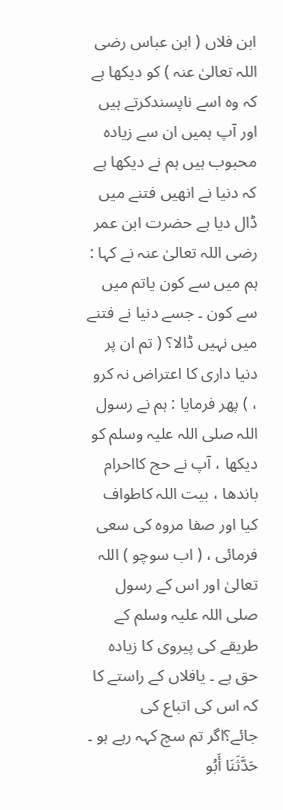ابن فلاں ( ابن عباس رضی اللہ تعالیٰ عنہ ) کو دیکھا ہے کہ وہ اسے ناپسندکرتے ہیں اور آپ ہمیں ان سے زیادہ محبوب ہیں ہم نے دیکھا ہے کہ دنیا نے انھیں فتنے میں ڈال دیا ہے حضرت ابن عمر رضی اللہ تعالیٰ عنہ نے کہا : ہم میں سے کون یاتم میں سے کون ۔ جسے دنیا نے فتنے میں نہیں ڈالا؟ ( تم ان پر دنیا داری کا اعتراض نہ کرو ، ) پھر فرمایا : ہم نے رسول اللہ صلی اللہ علیہ وسلم کو دیکھا ، آپ نے حج کااحرام باندھا ، بیت اللہ کاطواف کیا اور صفا مروہ کی سعی فرمائی ، ( اب سوچو ) اللہ تعالیٰ اور اس کے رسول صلی اللہ علیہ وسلم کے طریقے کی پیروی کا زیادہ حق ہے ۔ یافلاں کے راستے کا کہ اس کی اتباع کی جائے؟اگر تم سچ کہہ رہے ہو ۔
حَدَّثَنَا أَبُو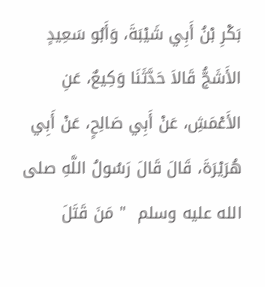بَكْرِ بْنُ أَبِي شَيْبَةَ، وَأَبُو سَعِيدٍ الأَشَجُّ قَالاَ حَدَّثَنَا وَكِيعٌ، عَنِ الأَعْمَشِ، عَنْ أَبِي صَالِحٍ، عَنْ أَبِي هُرَيْرَةَ، قَالَ قَالَ رَسُولُ اللَّهِ صلى الله عليه وسلم  " مَنَ قَتَلَ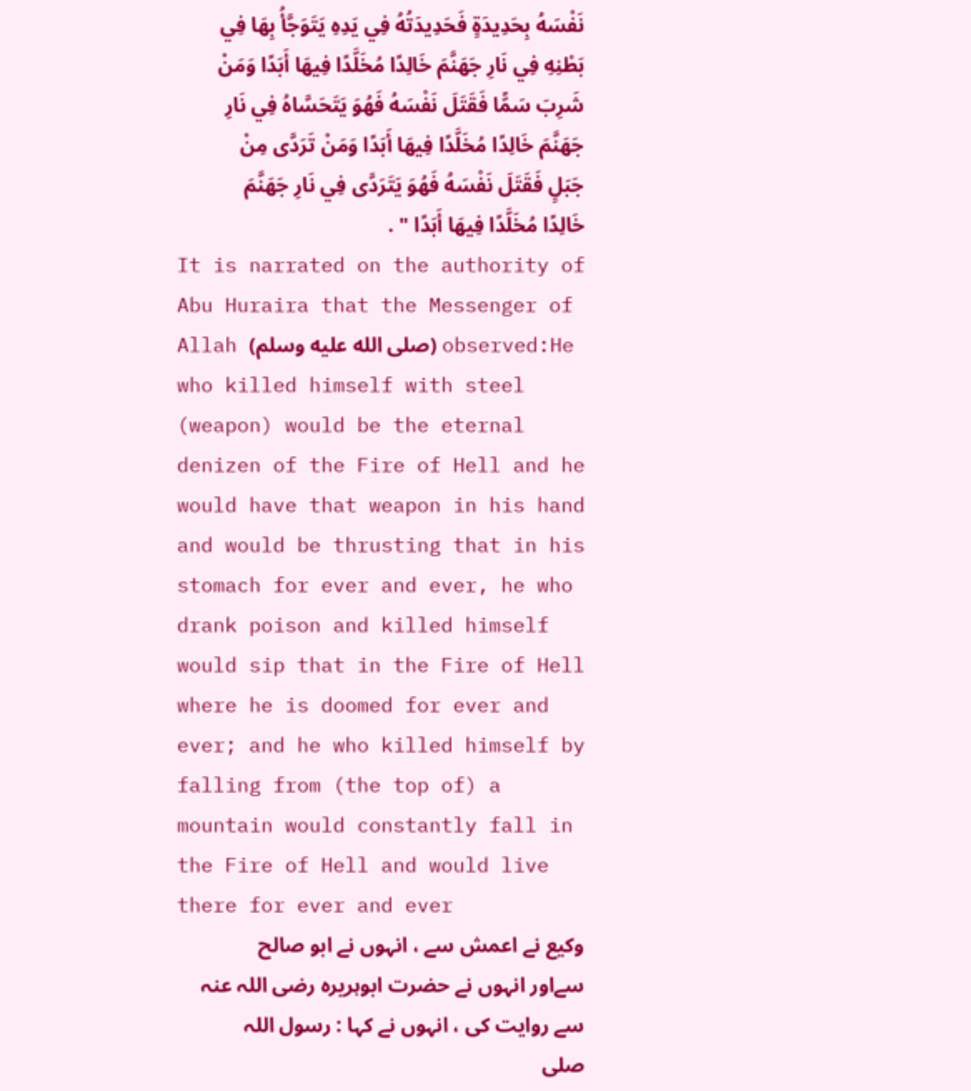نَفْسَهُ بِحَدِيدَةٍ فَحَدِيدَتُهُ فِي يَدِهِ يَتَوَجَّأُ بِهَا فِي بَطْنِهِ فِي نَارِ جَهَنَّمَ خَالِدًا مُخَلَّدًا فِيهَا أَبَدًا وَمَنْ شَرِبَ سَمًّا فَقَتَلَ نَفْسَهُ فَهُوَ يَتَحَسَّاهُ فِي نَارِ جَهَنَّمَ خَالِدًا مُخَلَّدًا فِيهَا أَبَدًا وَمَنْ تَرَدَّى مِنْ جَبَلٍ فَقَتَلَ نَفْسَهُ فَهُوَ يَتَرَدَّى فِي نَارِ جَهَنَّمَ خَالِدًا مُخَلَّدًا فِيهَا أَبَدًا " .
It is narrated on the authority of Abu Huraira that the Messenger of Allah (صلى الله عليه وسلم) observed:He who killed himself with steel (weapon) would be the eternal denizen of the Fire of Hell and he would have that weapon in his hand and would be thrusting that in his stomach for ever and ever, he who drank poison and killed himself would sip that in the Fire of Hell where he is doomed for ever and ever; and he who killed himself by falling from (the top of) a mountain would constantly fall in the Fire of Hell and would live there for ever and ever
وکیع نے اعمش سے ، انہوں نے ابو صالح سےاور انہوں نے حضرت ابوہریرہ ‌رضی ‌اللہ ‌عنہ ‌ ‌ سے روایت کی ، انہوں نے کہا : رسول اللہ صلى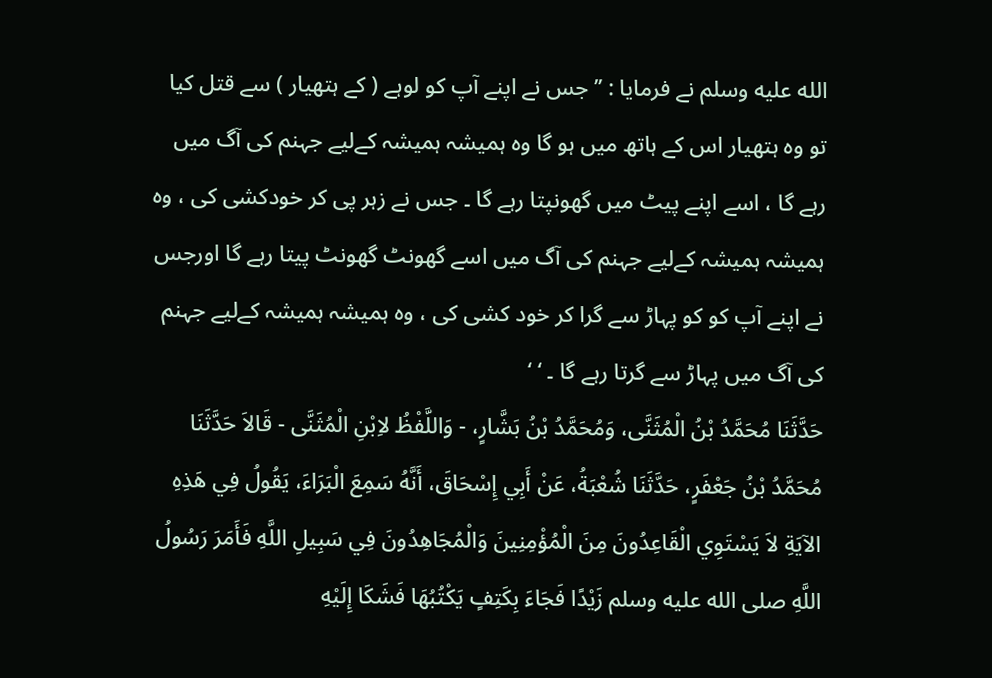الله عليه وسلم نے فرمایا : ’’ جس نے اپنے آپ کو لوہے ( کے ہتھیار ) سے قتل کیا تو وہ ہتھیار اس کے ہاتھ میں ہو گا وہ ہمیشہ ہمیشہ کےلیے جہنم کی آگ میں رہے گا ، اسے اپنے پیٹ میں گھونپتا رہے گا ۔ جس نے زہر پی کر خودکشی کی ، وہ ہمیشہ ہمیشہ کےلیے جہنم کی آگ میں اسے گھونٹ گھونٹ پیتا رہے گا اورجس نے اپنے آپ کو کو پہاڑ سے گرا کر خود کشی کی ، وہ ہمیشہ ہمیشہ کےلیے جہنم کی آگ میں پہاڑ سے گرتا رہے گا ۔ ‘ ‘
حَدَّثَنَا مُحَمَّدُ بْنُ الْمُثَنَّى، وَمُحَمَّدُ بْنُ بَشَّارٍ، - وَاللَّفْظُ لاِبْنِ الْمُثَنَّى - قَالاَ حَدَّثَنَا مُحَمَّدُ بْنُ جَعْفَرٍ، حَدَّثَنَا شُعْبَةُ، عَنْ أَبِي إِسْحَاقَ، أَنَّهُ سَمِعَ الْبَرَاءَ، يَقُولُ فِي هَذِهِ الآيَةِ لاَ يَسْتَوِي الْقَاعِدُونَ مِنَ الْمُؤْمِنِينَ وَالْمُجَاهِدُونَ فِي سَبِيلِ اللَّهِ فَأَمَرَ رَسُولُ اللَّهِ صلى الله عليه وسلم زَيْدًا فَجَاءَ بِكَتِفٍ يَكْتُبُهَا فَشَكَا إِلَيْهِ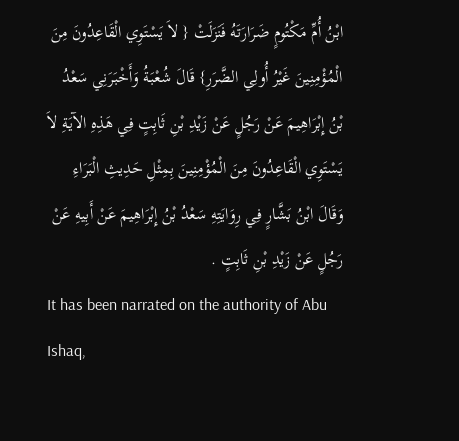ابْنُ أُمِّ مَكْتُومٍ ضَرَارَتَهُ فَنَزَلَتْ { لاَ يَسْتَوِي الْقَاعِدُونَ مِنَ الْمُؤْمِنِينَ غَيْرُ أُولِي الضَّرَرِ} قَالَ شُعْبَةُ وَأَخْبَرَنِي سَعْدُ بْنُ إِبْرَاهِيمَ عَنْ رَجُلٍ عَنْ زَيْدِ بْنِ ثَابِتٍ فِي هَذِهِ الآيَةِ لاَ يَسْتَوِي الْقَاعِدُونَ مِنَ الْمُؤْمِنِينَ بِمِثْلِ حَدِيثِ الْبَرَاءِ وَقَالَ ابْنُ بَشَّارٍ فِي رِوَايَتِهِ سَعْدُ بْنُ إِبْرَاهِيمَ عَنْ أَبِيهِ عَنْ رَجُلٍ عَنْ زَيْدِ بْنِ ثَابِتٍ .
It has been narrated on the authority of Abu Ishaq,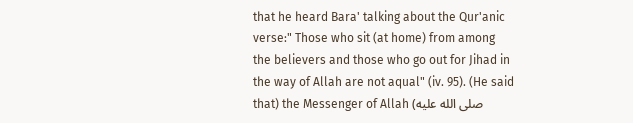that he heard Bara' talking about the Qur'anic verse:" Those who sit (at home) from among the believers and those who go out for Jihad in the way of Allah are not aqual" (iv. 95). (He said that) the Messenger of Allah (صلى الله عليه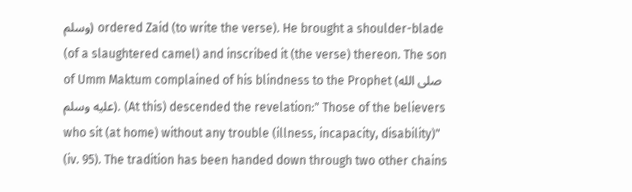وسلم) ordered Zaid (to write the verse). He brought a shoulder-blade (of a slaughtered camel) and inscribed it (the verse) thereon. The son of Umm Maktum complained of his blindness to the Prophet (صلى الله عليه وسلم). (At this) descended the revelation:" Those of the believers who sit (at home) without any trouble (illness, incapacity, disability)" (iv. 95). The tradition has been handed down through two other chains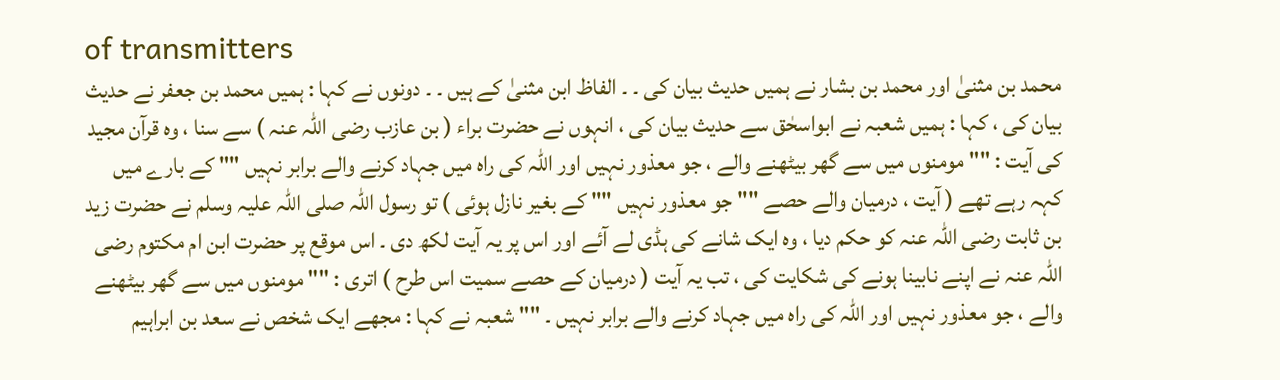of transmitters
محمد بن مثنیٰ اور محمد بن بشار نے ہمیں حدیث بیان کی ۔ ۔ الفاظ ابن مثنیٰ کے ہیں ۔ ۔ دونوں نے کہا : ہمیں محمد بن جعفر نے حدیث بیان کی ، کہا : ہمیں شعبہ نے ابواسحٰق سے حدیث بیان کی ، انہوں نے حضرت براء ( بن عازب رضی اللہ عنہ ) سے سنا ، وہ قرآن مجید کی آیت : "" مومنوں میں سے گھر بیٹھنے والے ، جو معذور نہیں اور اللہ کی راہ میں جہاد کرنے والے برابر نہیں "" کے بارے میں کہہ رہے تھے ( آیت ، درمیان والے حصے "" جو معذور نہیں "" کے بغیر نازل ہوئی ) تو رسول اللہ صلی اللہ علیہ وسلم نے حضرت زید بن ثابت رضی اللہ عنہ کو حکم دیا ، وہ ایک شانے کی ہڈی لے آئے اور اس پر یہ آیت لکھ دی ۔ اس موقع پر حضرت ابن ام مکتوم رضی اللہ عنہ نے اپنے نابینا ہونے کی شکایت کی ، تب یہ آیت ( درمیان کے حصے سمیت اس طرح ) اتری : "" مومنوں میں سے گھر بیٹھنے والے ، جو معذور نہیں اور اللہ کی راہ میں جہاد کرنے والے برابر نہیں ۔ "" شعبہ نے کہا : مجھے ایک شخص نے سعد بن ابراہیم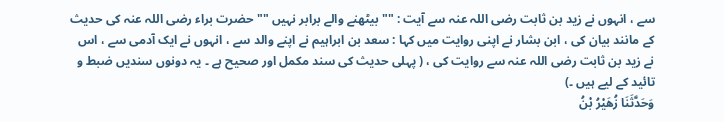سے ، انہوں نے زید بن ثابت رضی اللہ عنہ سے آیت : "" بیٹھنے والے برابر نہیں "" حضرت براء رضی اللہ عنہ کی حدیث کے مانند بیان کی ، ابن بشار نے اپنی روایت میں کہا : سعد بن ابراہیم نے اپنے والد سے ، انہوں نے ایک آدمی سے ، اس نے زید بن ثابت رضی اللہ عنہ سے روایت کی ، ( پہلی حدیث کی سند مکمل اور صحیح ہے ۔ یہ دونوں سندیں ضبط و تائید کے لیے ہیں ۔)
وَحَدَّثَنَا زُهَيْرُ بْنُ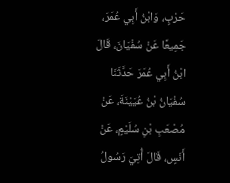حَرْبٍ، وَابْنُ أَبِي عُمَرَ، جَمِيعًا عَنْ سُفْيَانَ، قَالَ ابْنُ أَبِي عُمَرَ حَدَّثَنَا سُفْيَانُ بْنُ عُيَيْنَةَ، عَنْ مُصْعَبِ بْنِ سُلَيْمٍ، عَنْ أَنَسٍ، قَالَ أُتِيَ رَسُولُ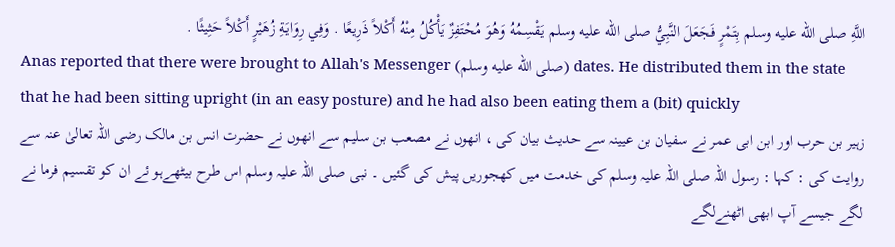اللَّهِ صلى الله عليه وسلم بِتَمْرٍ فَجَعَلَ النَّبِيُّ صلى الله عليه وسلم يَقْسِمُهُ وَهُوَ مُحْتَفِزٌ يَأْكُلُ مِنْهُ أَكْلاً ذَرِيعًا . وَفِي رِوَايَةِ زُهَيْرٍ أَكْلاً حَثِيثًا .
Anas reported that there were brought to Allah's Messenger (صلى الله عليه وسلم) dates. He distributed them in the state that he had been sitting upright (in an easy posture) and he had also been eating them a (bit) quickly
زہیر بن حرب اور ابن ابی عمر نے سفیان بن عیینہ سے حدیث بیان کی ، انھوں نے مصعب بن سلیم سے انھوں نے حضرت انس بن مالک رضی اللہ تعالیٰ عنہ سے روایت کی : کہا : رسول اللہ صلی اللہ علیہ وسلم کی خدمت میں کھجوریں پیش کی گئیں ۔ نبی صلی اللہ علیہ وسلم اس طرح بیٹھےہو ئے ان کو تقسیم فرما نے لگے جیسے آپ ابھی اٹھنےلگے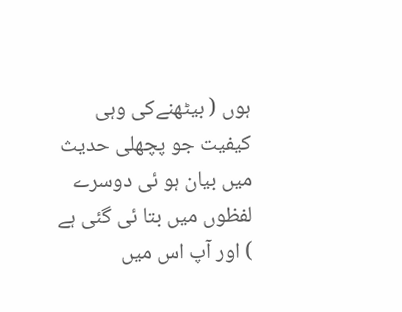ہوں ( بیٹھنےکی وہی کیفیت جو پچھلی حدیث میں بیان ہو ئی دوسرے لفظوں میں بتا ئی گئی ہے ) اور آپ اس میں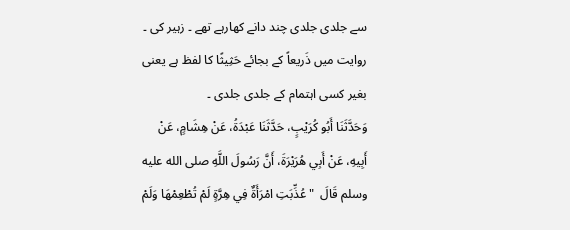سے جلدی جلدی چند دانے کھارہے تھے ۔ زہیر کی ۔ روایت میں ذَريعاً کے بجائے حَثِيثًا کا لفظ ہے یعنی بغیر کسی اہتمام کے جلدی جلدی ۔
وَحَدَّثَنَا أَبُو كُرَيْبٍ، حَدَّثَنَا عَبْدَةُ، عَنْ هِشَامٍ، عَنْ أَبِيهِ، عَنْ أَبِي هُرَيْرَةَ، أَنَّ رَسُولَ اللَّهِ صلى الله عليه وسلم قَالَ  " عُذِّبَتِ امْرَأَةٌ فِي هِرَّةٍ لَمْ تُطْعِمْهَا وَلَمْ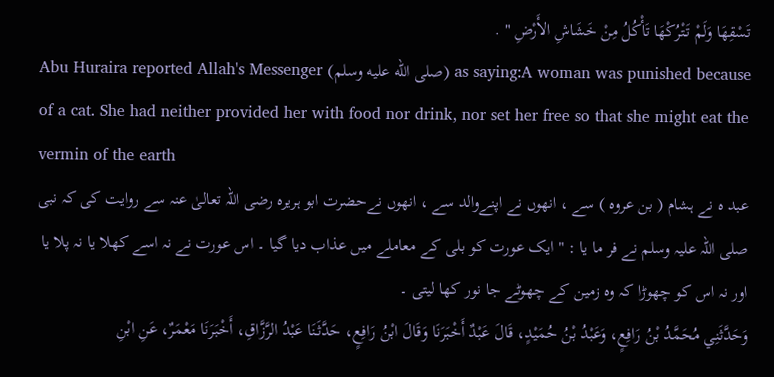تَسْقِهَا وَلَمْ تَتْرُكْهَا تَأْكُلُ مِنْ خَشَاشِ الأَرْضِ " .
Abu Huraira reported Allah's Messenger (صلى الله عليه وسلم) as saying:A woman was punished because of a cat. She had neither provided her with food nor drink, nor set her free so that she might eat the vermin of the earth
عبد ہ نے ہشام ( بن عروہ ) سے ، انھوں نے اپنےوالد سے ، انھوں نےحضرت ابو ہریرہ رضی اللہ تعالیٰ عنہ سے روایت کی کہ نبی صلی اللہ علیہ وسلم نے فر ما یا : " ایک عورت کو بلی کے معاملے میں عذاب دیا گیا ۔ اس عورت نے نہ اسے کھلا یا نہ پلا یا اور نہ اس کو چھوڑا کہ وہ زمین کے چھوٹے جا نور کھا لیتی ۔
وَحَدَّثَنِي مُحَمَّدُ بْنُ رَافِعٍ، وَعَبْدُ بْنُ حُمَيْدٍ، قَالَ عَبْدٌ أَخْبَرَنَا وَقَالَ ابْنُ رَافِعٍ، حَدَّثَنَا عَبْدُ الرَّزَّاقِ، أَخْبَرَنَا مَعْمَرٌ، عَنِ ابْنِ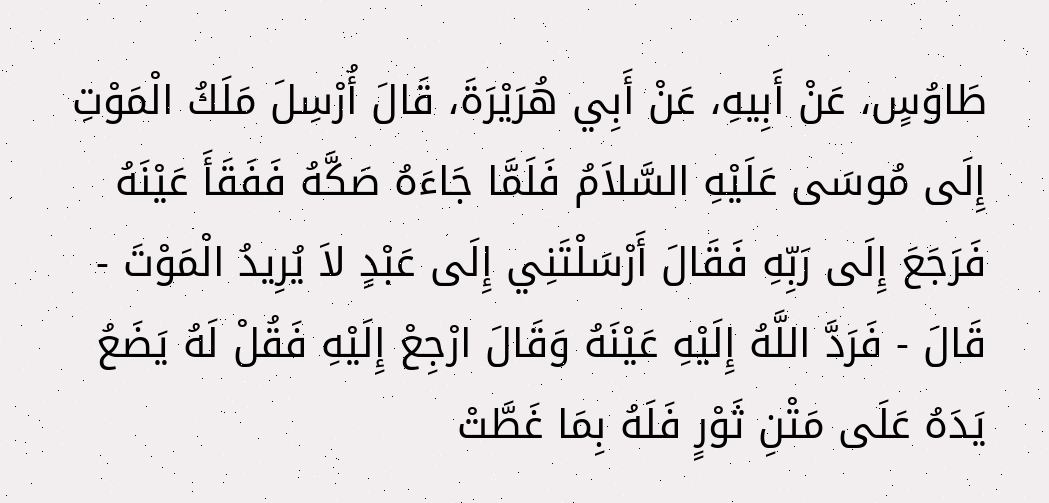طَاوُسٍ، عَنْ أَبِيهِ، عَنْ أَبِي هُرَيْرَةَ، قَالَ أُرْسِلَ مَلَكُ الْمَوْتِ إِلَى مُوسَى عَلَيْهِ السَّلاَمُ فَلَمَّا جَاءَهُ صَكَّهُ فَفَقَأَ عَيْنَهُ فَرَجَعَ إِلَى رَبِّهِ فَقَالَ أَرْسَلْتَنِي إِلَى عَبْدٍ لاَ يُرِيدُ الْمَوْتَ - قَالَ - فَرَدَّ اللَّهُ إِلَيْهِ عَيْنَهُ وَقَالَ ارْجِعْ إِلَيْهِ فَقُلْ لَهُ يَضَعُ يَدَهُ عَلَى مَتْنِ ثَوْرٍ فَلَهُ بِمَا غَطَّتْ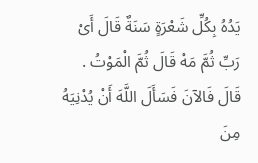يَدُهُ بِكُلِّ شَعْرَةٍ سَنَةٌ قَالَ أَىْ رَبِّ ثُمَّ مَهْ قَالَ ثُمَّ الْمَوْتُ . قَالَ فَالآنَ فَسَأَلَ اللَّهَ أَنْ يُدْنِيَهُ مِنَ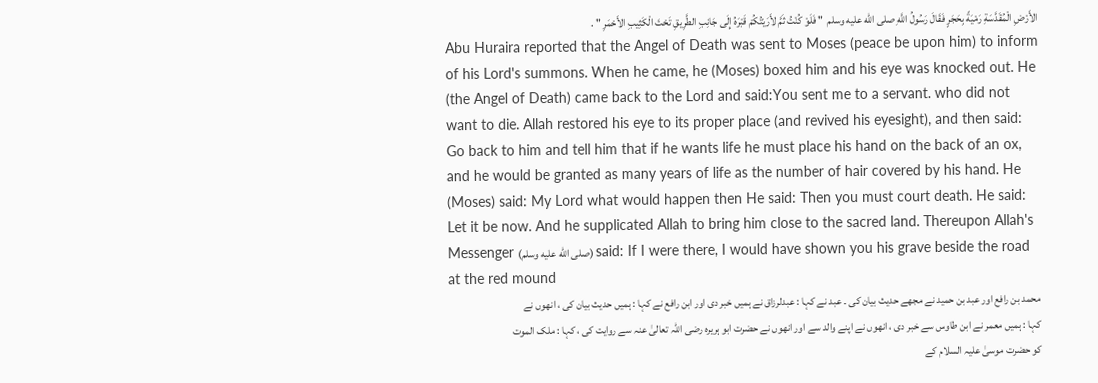الأَرْضِ الْمُقَدَّسَةِ رَمْيَةً بِحَجَرٍ فَقَالَ رَسُولُ اللَّهِ صلى الله عليه وسلم  " فَلَوْ كُنْتُ ثَمَّ لأَرَيْتُكُمْ قَبْرَهُ إِلَى جَانِبِ الطَّرِيقِ تَحْتَ الْكَثِيبِ الأَحْمَرِ " .
Abu Huraira reported that the Angel of Death was sent to Moses (peace be upon him) to inform of his Lord's summons. When he came, he (Moses) boxed him and his eye was knocked out. He (the Angel of Death) came back to the Lord and said:You sent me to a servant. who did not want to die. Allah restored his eye to its proper place (and revived his eyesight), and then said: Go back to him and tell him that if he wants life he must place his hand on the back of an ox, and he would be granted as many years of life as the number of hair covered by his hand. He (Moses) said: My Lord what would happen then He said: Then you must court death. He said: Let it be now. And he supplicated Allah to bring him close to the sacred land. Thereupon Allah's Messenger (صلى الله عليه وسلم) said: If I were there, I would have shown you his grave beside the road at the red mound
محمد بن رافع اور عبد بن حمید نے مجھے حدیث بیان کی ۔ عبد نے کہا : عبدلرزاق نے ہمیں خبر دی اور ابن رافع نے کہا : ہمیں حدیث بیان کی ، انھوں نے کہا : ہمیں معمر نے ابن طاوس سے خبر دی ، انھوں نے اپنے والد سے اور انھوں نے حضرت ابو ہریرہ رضی اللہ تعالیٰ عنہ سے روایت کی ، کہا : ملک الموت کو حضرت موسیٰ علیہ السلام کے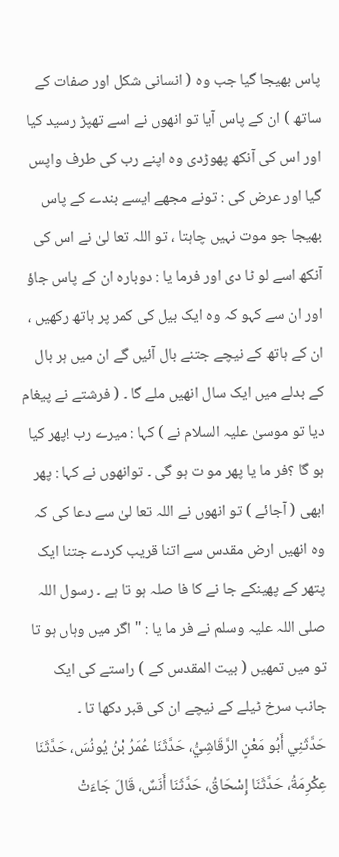پاس بھیجا گیا جب وہ ( انسانی شکل اور صفات کے ساتھ ) ان کے پاس آیا تو انھوں نے اسے تھپڑ رسید کیا اور اس کی آنکھ پھوڑدی وہ اپنے رب کی طرف واپس گیا اور عرض کی : تونے مجھے ایسے بندے کے پاس بھیجا جو موت نہیں چاہتا ، تو اللہ تعا لیٰ نے اس کی آنکھ اسے لو ٹا دی اور فرما یا : دوبارہ ان کے پاس جاؤ اور ان سے کہو کہ وہ ایک بیل کی کمر پر ہاتھ رکھیں ، ان کے ہاتھ کے نیچے جتنے بال آئیں گے ان میں ہر بال کے بدلے میں ایک سال انھیں ملے گا ۔ ( فرشتے نے پیغام دیا تو موسیٰ علیہ السلام نے ) کہا : میرے رب !پھر کیا ہو گا ؟فر ما یا پھر مو ت ہو گی ۔ توانھوں نے کہا : پھر ابھی ( آجائے ) تو انھوں نے اللہ تعا لیٰ سے دعا کی کہ وہ انھیں ارض مقدس سے اتنا قریب کردے جتنا ایک پتھر کے پھینکے جا نے کا فا صلہ ہو تا ہے ۔ رسول اللہ صلی اللہ علیہ وسلم نے فر ما یا : " اگر میں وہاں ہو تا تو میں تمھیں ( بیت المقدس کے ) راستے کی ایک جانب سرخ ٹیلے کے نیچے ان کی قبر دکھا تا ۔
حَدَّثَنِي أَبُو مَعْنٍ الرَّقَاشِيُّ، حَدَّثَنَا عُمَرُ بْنُ يُونُسَ، حَدَّثَنَا عِكْرِمَةُ، حَدَّثَنَا إِسْحَاقُ، حَدَّثَنَا أَنَسٌ، قَالَ جَاءَتْ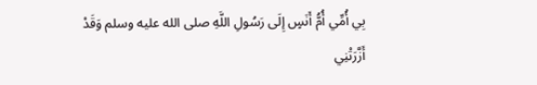بِي أُمِّي أُمُّ أَنَسٍ إِلَى رَسُولِ اللَّهِ صلى الله عليه وسلم وَقَدْ أَزَّرَتْنِي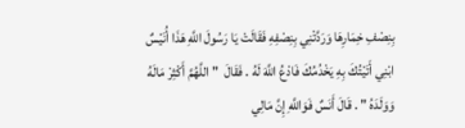بِنِصْفِ خِمَارِهَا وَرَدَّتْنِي بِنِصْفِهِ فَقَالَتْ يَا رَسُولَ اللَّهِ هَذَا أُنَيْسٌ ابْنِي أَتَيْتُكَ بِهِ يَخْدُمُكَ فَادْعُ اللَّهَ لَهُ . فَقَالَ  " اللَّهُمَّ أَكْثِرْ مَالَهُ وَوَلَدَهُ " . قَالَ أَنَسٌ فَوَاللَّهِ إِنَّ مَالِي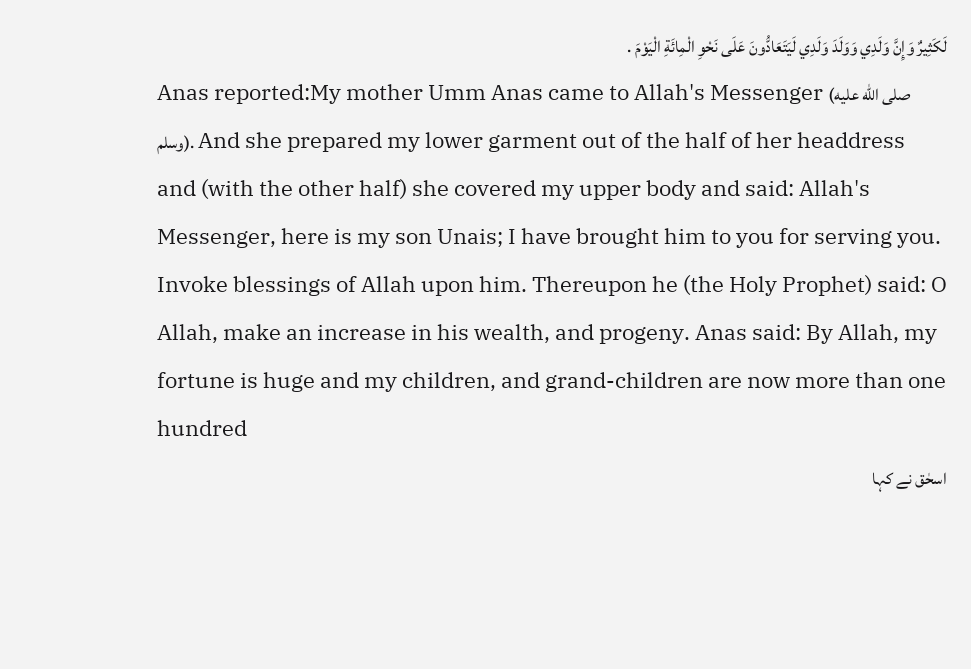لَكَثِيرٌ وَإِنَّ وَلَدِي وَوَلَدَ وَلَدِي لَيَتَعَادُّونَ عَلَى نَحْوِ الْمِائَةِ الْيَوْمَ .
Anas reported:My mother Umm Anas came to Allah's Messenger (صلى الله عليه وسلم). And she prepared my lower garment out of the half of her headdress and (with the other half) she covered my upper body and said: Allah's Messenger, here is my son Unais; I have brought him to you for serving you. Invoke blessings of Allah upon him. Thereupon he (the Holy Prophet) said: O Allah, make an increase in his wealth, and progeny. Anas said: By Allah, my fortune is huge and my children, and grand-children are now more than one hundred
اسحٰق نے کہا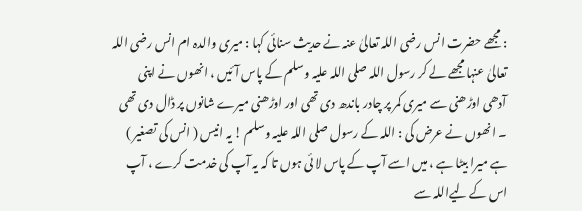: مجھے حضرت انس رضی اللہ تعالیٰ عنہ نے حدیث سنائی کہا : میری والدہ ام انس رضی اللہ تعالیٰ عنہا مجھے لے کر رسول اللہ صلی اللہ علیہ وسلم کے پاس آئیں ، انھوں نے اپنی آدھی اوڑھنی سے میری کمر پر چادر باندھ دی تھی اور اوڑھنی میرے شانوں پر ڈال دی تھی ۔ انھوں نے عرض کی : اللہ کے رسول صلی اللہ علیہ وسلم ! یہ انیس ( انس کی تصغیر ) ہے میرا بیٹا ہے ، میں اسے آپ کے پاس لا ئی ہوں تا کہ یہ آپ کی خدمت کرے ، آپ اس کے لیےاللہ سے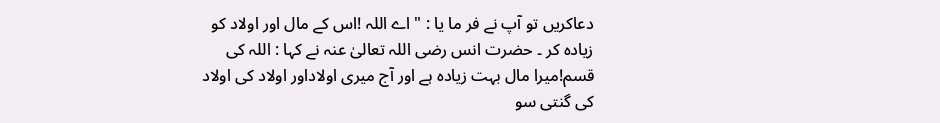دعاکریں تو آپ نے فر ما یا : " اے اللہ !اس کے مال اور اولاد کو زیادہ کر ۔ حضرت انس رضی اللہ تعالیٰ عنہ نے کہا : اللہ کی قسم!میرا مال بہت زیادہ ہے اور آج میری اولاداور اولاد کی اولاد کی گنتی سو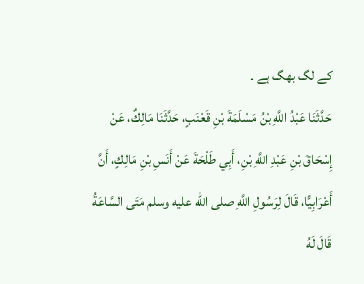کے لگ بھگ ہے ۔
حَدَّثَنَا عَبْدُ اللَّهِ بْنُ مَسْلَمَةَ بْنِ قَعْنَبٍ، حَدَّثَنَا مَالِكٌ، عَنْ إِسْحَاقَ بْنِ عَبْدِ اللَّهِ بْنِ، أَبِي طَلْحَةَ عَنْ أَنَسِ بْنِ مَالِكٍ، أَنَّ أَعْرَابِيًّا، قَالَ لِرَسُولِ اللَّهِ صلى الله عليه وسلم مَتَى السَّاعَةُ قَالَ لَهُ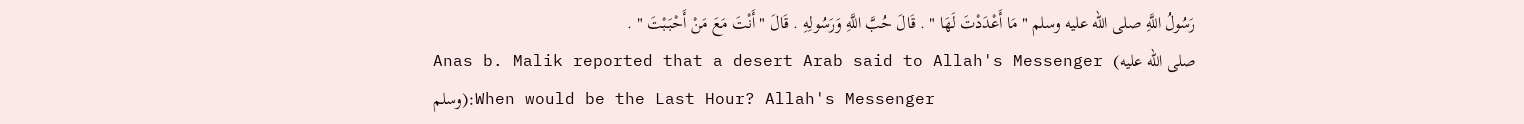رَسُولُ اللَّهِ صلى الله عليه وسلم " مَا أَعْدَدْتَ لَهَا " . قَالَ حُبَّ اللَّهِ وَرَسُولِهِ . قَالَ " أَنْتَ مَعَ مَنْ أَحْبَبْتَ " .
Anas b. Malik reported that a desert Arab said to Allah's Messenger (صلى الله عليه وسلم):When would be the Last Hour? Allah's Messenger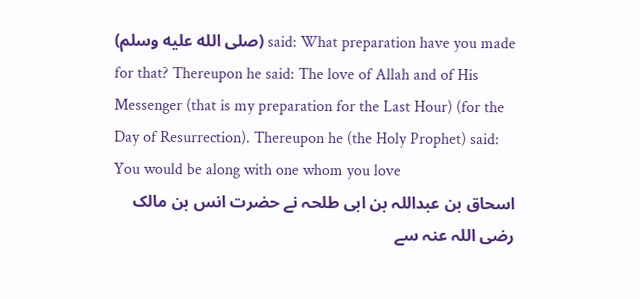(صلى الله عليه وسلم) said: What preparation have you made for that? Thereupon he said: The love of Allah and of His Messenger (that is my preparation for the Last Hour) (for the Day of Resurrection). Thereupon he (the Holy Prophet) said: You would be along with one whom you love
اسحاق بن عبداللہ بن ابی طلحہ نے حضرت انس بن مالک رضی اللہ عنہ سے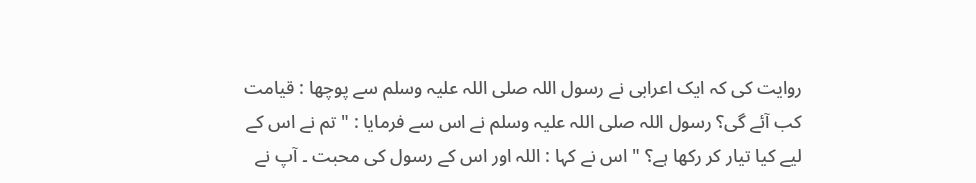روایت کی کہ ایک اعرابی نے رسول اللہ صلی اللہ علیہ وسلم سے پوچھا : قیامت کب آئے گی؟ رسول اللہ صلی اللہ علیہ وسلم نے اس سے فرمایا : " تم نے اس کے لیے کیا تیار کر رکھا ہے؟ " اس نے کہا : اللہ اور اس کے رسول کی محبت ۔ آپ نے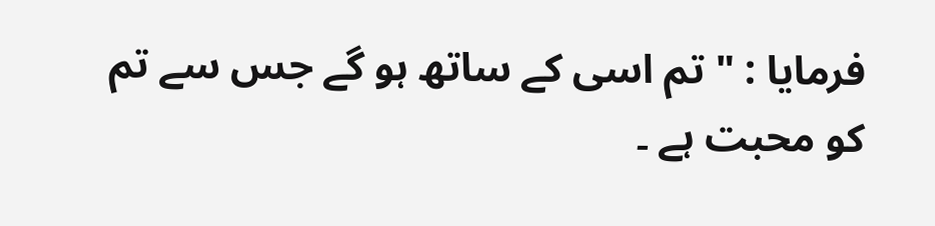فرمایا : " تم اسی کے ساتھ ہو گے جس سے تم کو محبت ہے ۔